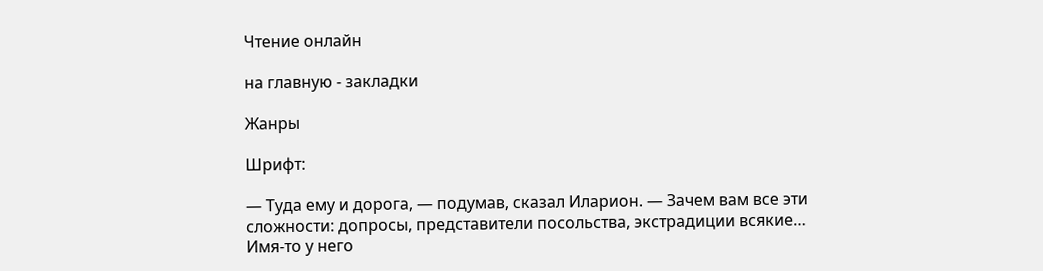Чтение онлайн

на главную - закладки

Жанры

Шрифт:

— Туда ему и дорога, — подумав, сказал Иларион. — Зачем вам все эти сложности: допросы, представители посольства, экстрадиции всякие… Имя-то у него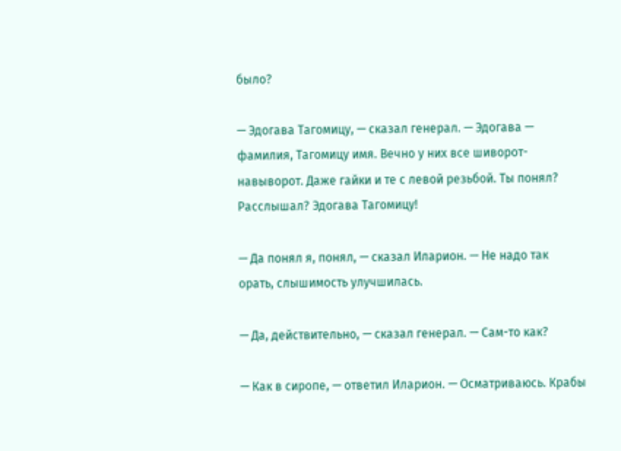было?

— Эдогава Тагомицу, — сказал генерал. — Эдогава — фамилия, Тагомицу имя. Вечно у них все шиворот-навыворот. Даже гайки и те с левой резьбой. Ты понял? Расслышал? Эдогава Тагомицу!

— Да понял я, понял, — сказал Иларион. — Не надо так орать, слышимость улучшилась.

— Да, действительно, — сказал генерал. — Сам-то как?

— Как в сиропе, — ответил Иларион. — Осматриваюсь. Крабы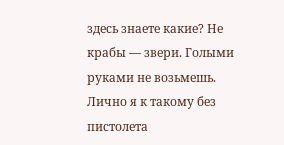здесь знаете какие? Не крабы — звери. Голыми руками не возьмешь. Лично я к такому без пистолета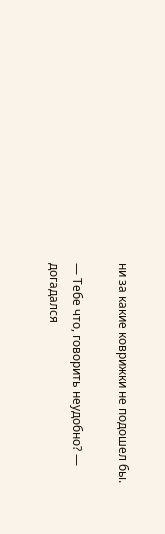ни за какие коврижки не подошел бы.

— Тебе что, говорить неудобно? — догадался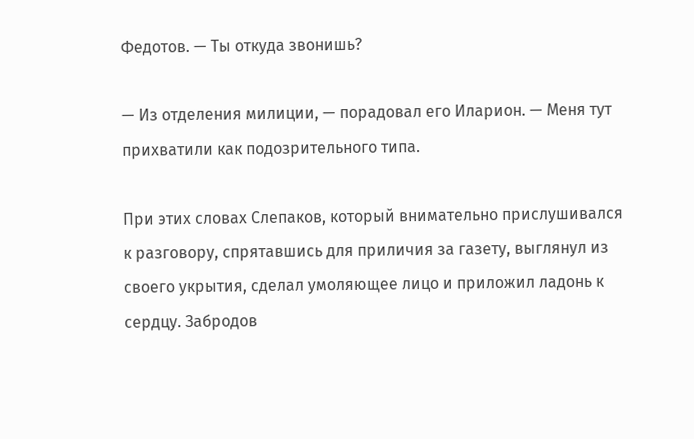Федотов. — Ты откуда звонишь?

— Из отделения милиции, — порадовал его Иларион. — Меня тут прихватили как подозрительного типа.

При этих словах Слепаков, который внимательно прислушивался к разговору, спрятавшись для приличия за газету, выглянул из своего укрытия, сделал умоляющее лицо и приложил ладонь к сердцу. Забродов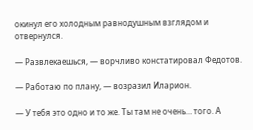окинул его холодным равнодушным взглядом и отвернулся.

— Развлекаешься, — ворчливо констатировал Федотов.

— Работаю по плану, — возразил Иларион.

— У тебя это одно и то же. Ты там не очень… того. А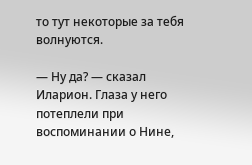то тут некоторые за тебя волнуются.

— Ну да? — сказал Иларион. Глаза у него потеплели при воспоминании о Нине,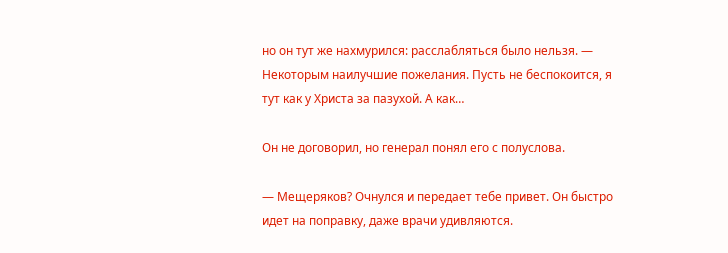но он тут же нахмурился: расслабляться было нельзя. — Некоторым наилучшие пожелания. Пусть не беспокоится, я тут как у Христа за пазухой. А как…

Он не договорил, но генерал понял его с полуслова.

— Мещеряков? Очнулся и передает тебе привет. Он быстро идет на поправку, даже врачи удивляются.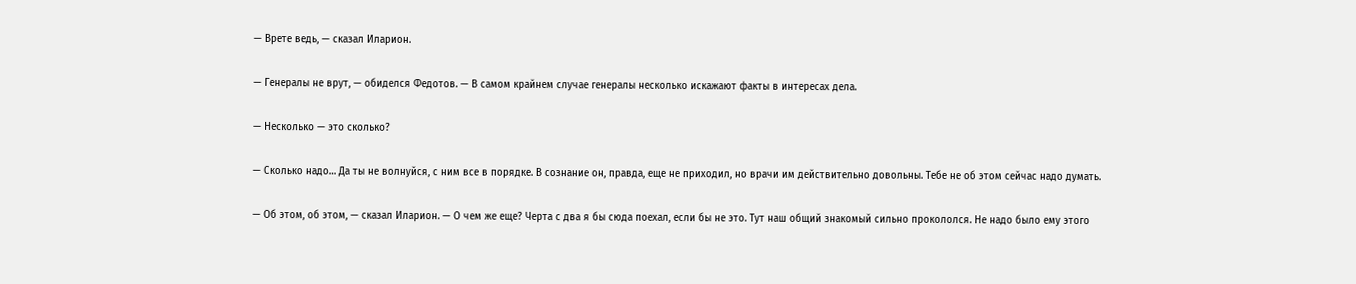— Врете ведь, — сказал Иларион.

— Генералы не врут, — обиделся Федотов. — В самом крайнем случае генералы несколько искажают факты в интересах дела.

— Несколько — это сколько?

— Сколько надо… Да ты не волнуйся, с ним все в порядке. В сознание он, правда, еще не приходил, но врачи им действительно довольны. Тебе не об этом сейчас надо думать.

— Об этом, об этом, — сказал Иларион. — О чем же еще? Черта с два я бы сюда поехал, если бы не это. Тут наш общий знакомый сильно прокололся. Не надо было ему этого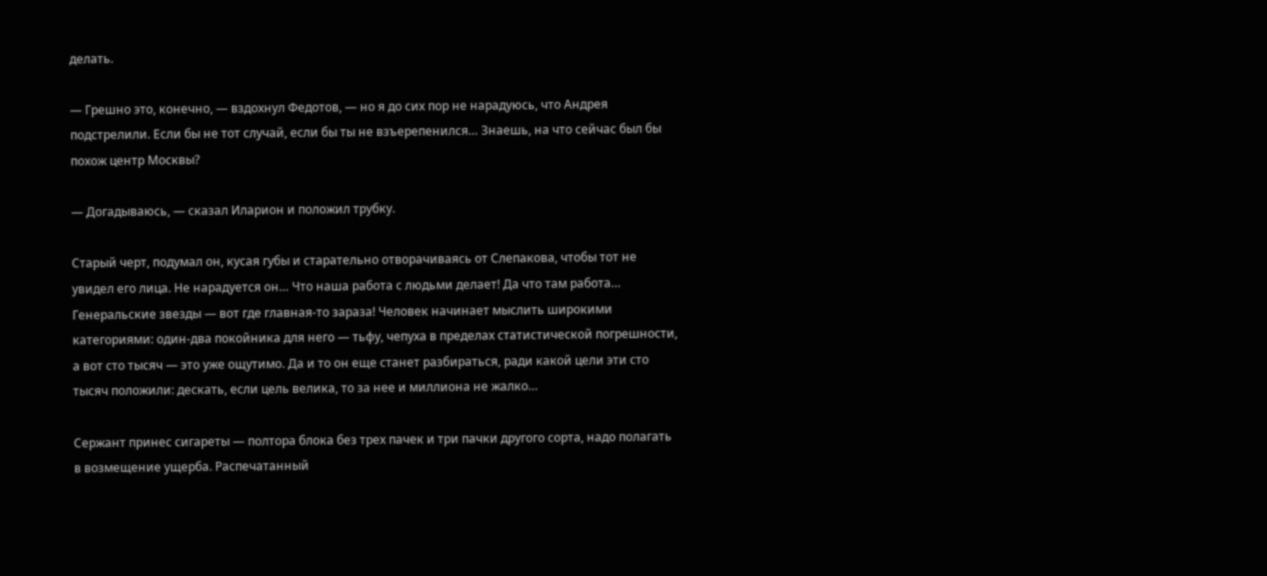делать.

— Грешно это, конечно, — вздохнул Федотов, — но я до сих пор не нарадуюсь, что Андрея подстрелили. Если бы не тот случай, если бы ты не взъерепенился… Знаешь, на что сейчас был бы похож центр Москвы?

— Догадываюсь, — сказал Иларион и положил трубку.

Старый черт, подумал он, кусая губы и старательно отворачиваясь от Слепакова, чтобы тот не увидел его лица. Не нарадуется он… Что наша работа с людьми делает! Да что там работа… Генеральские звезды — вот где главная-то зараза! Человек начинает мыслить широкими категориями: один-два покойника для него — тьфу, чепуха в пределах статистической погрешности, а вот сто тысяч — это уже ощутимо. Да и то он еще станет разбираться, ради какой цели эти сто тысяч положили: дескать, если цель велика, то за нее и миллиона не жалко…

Сержант принес сигареты — полтора блока без трех пачек и три пачки другого сорта, надо полагать в возмещение ущерба. Распечатанный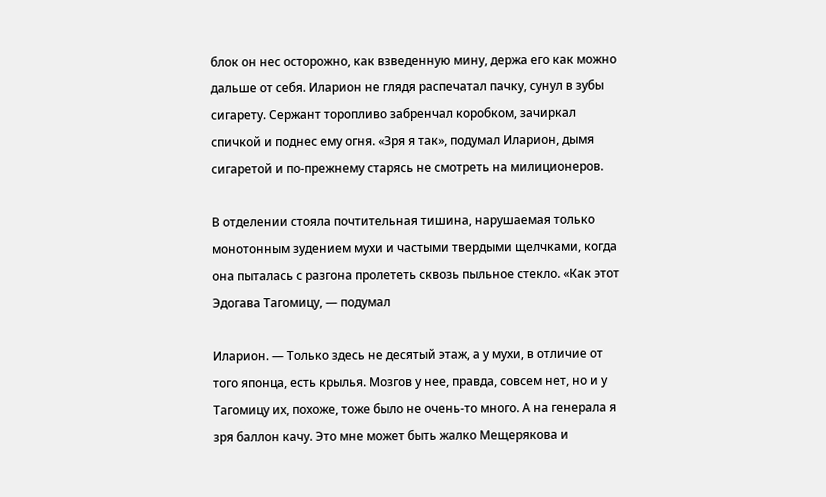блок он нес осторожно, как взведенную мину, держа его как можно дальше от себя. Иларион не глядя распечатал пачку, сунул в зубы сигарету. Сержант торопливо забренчал коробком, зачиркал спичкой и поднес ему огня. «Зря я так», подумал Иларион, дымя сигаретой и по-прежнему старясь не смотреть на милиционеров.

В отделении стояла почтительная тишина, нарушаемая только монотонным зудением мухи и частыми твердыми щелчками, когда она пыталась с разгона пролететь сквозь пыльное стекло. «Как этот Эдогава Тагомицу, — подумал

Иларион. — Только здесь не десятый этаж, а у мухи, в отличие от того японца, есть крылья. Мозгов у нее, правда, совсем нет, но и у Тагомицу их, похоже, тоже было не очень-то много. А на генерала я зря баллон качу. Это мне может быть жалко Мещерякова и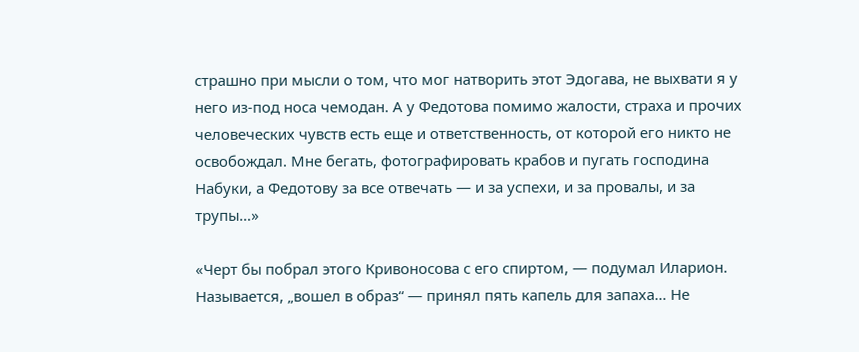страшно при мысли о том, что мог натворить этот Эдогава, не выхвати я у него из-под носа чемодан. А у Федотова помимо жалости, страха и прочих человеческих чувств есть еще и ответственность, от которой его никто не освобождал. Мне бегать, фотографировать крабов и пугать господина Набуки, а Федотову за все отвечать — и за успехи, и за провалы, и за трупы…»

«Черт бы побрал этого Кривоносова с его спиртом, — подумал Иларион. Называется, „вошел в образ“ — принял пять капель для запаха… Не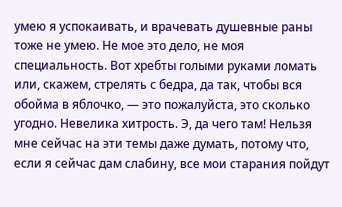умею я успокаивать, и врачевать душевные раны тоже не умею. Не мое это дело, не моя специальность. Вот хребты голыми руками ломать или, скажем, стрелять с бедра, да так, чтобы вся обойма в яблочко, — это пожалуйста, это сколько угодно. Невелика хитрость. Э, да чего там! Нельзя мне сейчас на эти темы даже думать, потому что, если я сейчас дам слабину, все мои старания пойдут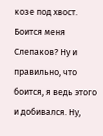козе под хвост. Боится меня Слепаков? Ну и правильно, что боится, я ведь этого и добивался. Ну,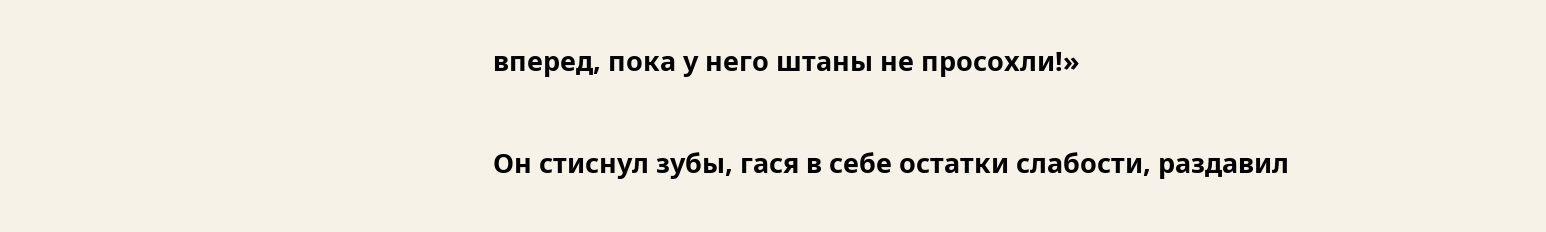вперед, пока у него штаны не просохли!»

Он стиснул зубы, гася в себе остатки слабости, раздавил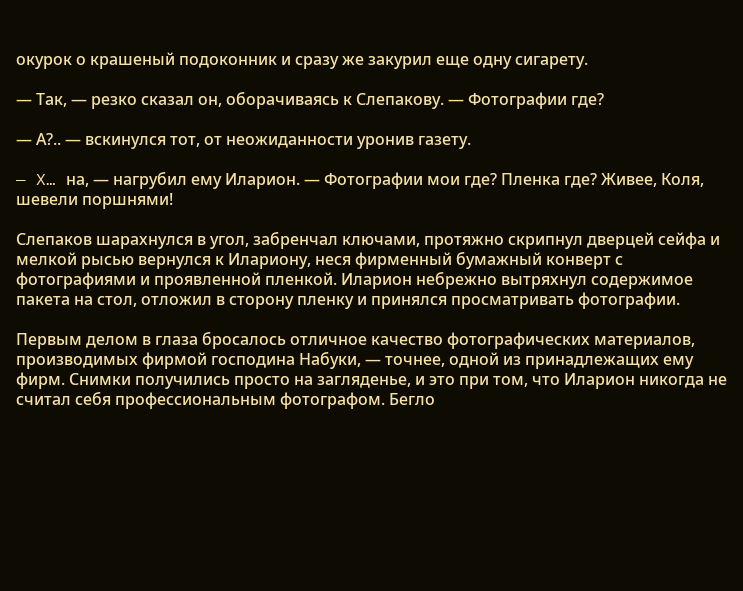окурок о крашеный подоконник и сразу же закурил еще одну сигарету.

— Так, — резко сказал он, оборачиваясь к Слепакову. — Фотографии где?

— А?.. — вскинулся тот, от неожиданности уронив газету.

— X… на, — нагрубил ему Иларион. — Фотографии мои где? Пленка где? Живее, Коля, шевели поршнями!

Слепаков шарахнулся в угол, забренчал ключами, протяжно скрипнул дверцей сейфа и мелкой рысью вернулся к Илариону, неся фирменный бумажный конверт с фотографиями и проявленной пленкой. Иларион небрежно вытряхнул содержимое пакета на стол, отложил в сторону пленку и принялся просматривать фотографии.

Первым делом в глаза бросалось отличное качество фотографических материалов, производимых фирмой господина Набуки, — точнее, одной из принадлежащих ему фирм. Снимки получились просто на загляденье, и это при том, что Иларион никогда не считал себя профессиональным фотографом. Бегло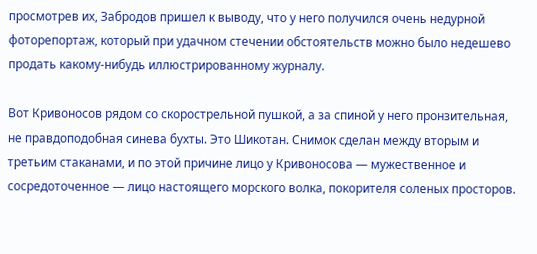просмотрев их, Забродов пришел к выводу, что у него получился очень недурной фоторепортаж, который при удачном стечении обстоятельств можно было недешево продать какому-нибудь иллюстрированному журналу.

Вот Кривоносов рядом со скорострельной пушкой, а за спиной у него пронзительная, не правдоподобная синева бухты. Это Шикотан. Снимок сделан между вторым и третьим стаканами, и по этой причине лицо у Кривоносова — мужественное и сосредоточенное — лицо настоящего морского волка, покорителя соленых просторов.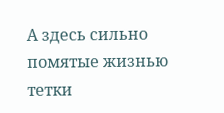А здесь сильно помятые жизнью тетки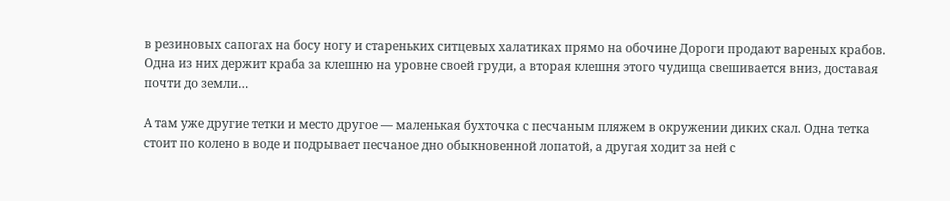в резиновых сапогах на босу ногу и стареньких ситцевых халатиках прямо на обочине Дороги продают вареных крабов. Одна из них держит краба за клешню на уровне своей груди, а вторая клешня этого чудища свешивается вниз, доставая почти до земли…

А там уже другие тетки и место другое — маленькая бухточка с песчаным пляжем в окружении диких скал. Одна тетка стоит по колено в воде и подрывает песчаное дно обыкновенной лопатой, а другая ходит за ней с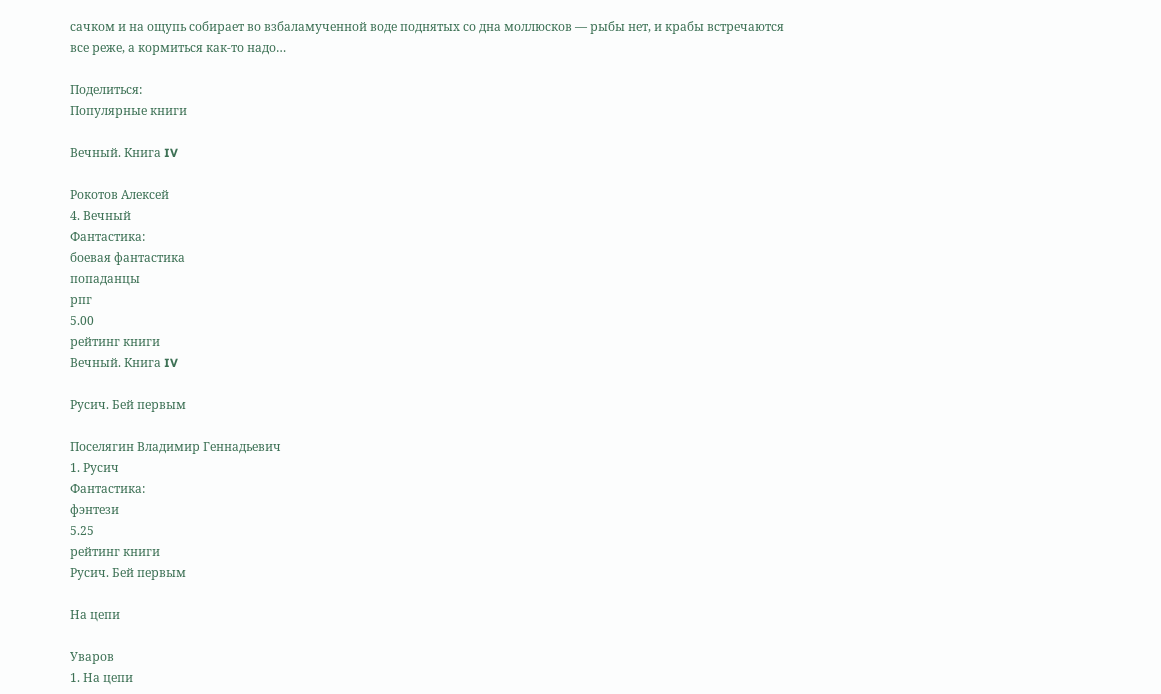сачком и на ощупь собирает во взбаламученной воде поднятых со дна моллюсков — рыбы нет, и крабы встречаются все реже, а кормиться как-то надо…

Поделиться:
Популярные книги

Вечный. Книга IV

Рокотов Алексей
4. Вечный
Фантастика:
боевая фантастика
попаданцы
рпг
5.00
рейтинг книги
Вечный. Книга IV

Русич. Бей первым

Поселягин Владимир Геннадьевич
1. Русич
Фантастика:
фэнтези
5.25
рейтинг книги
Русич. Бей первым

На цепи

Уваров
1. На цепи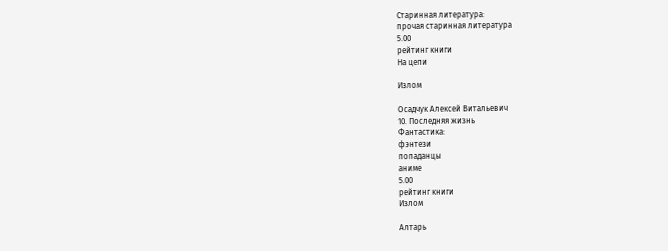Старинная литература:
прочая старинная литература
5.00
рейтинг книги
На цепи

Излом

Осадчук Алексей Витальевич
10. Последняя жизнь
Фантастика:
фэнтези
попаданцы
аниме
5.00
рейтинг книги
Излом

Алтарь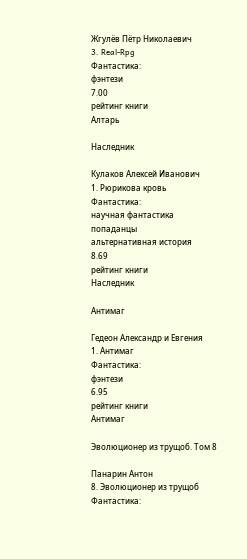Жгулёв Пётр Николаевич
3. Real-Rpg
Фантастика:
фэнтези
7.00
рейтинг книги
Алтарь

Наследник

Кулаков Алексей Иванович
1. Рюрикова кровь
Фантастика:
научная фантастика
попаданцы
альтернативная история
8.69
рейтинг книги
Наследник

Антимаг

Гедеон Александр и Евгения
1. Антимаг
Фантастика:
фэнтези
6.95
рейтинг книги
Антимаг

Эволюционер из трущоб. Том 8

Панарин Антон
8. Эволюционер из трущоб
Фантастика: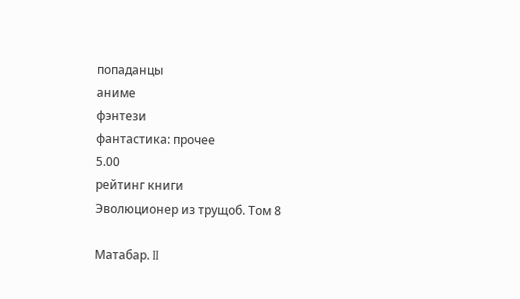попаданцы
аниме
фэнтези
фантастика: прочее
5.00
рейтинг книги
Эволюционер из трущоб. Том 8

Матабар. II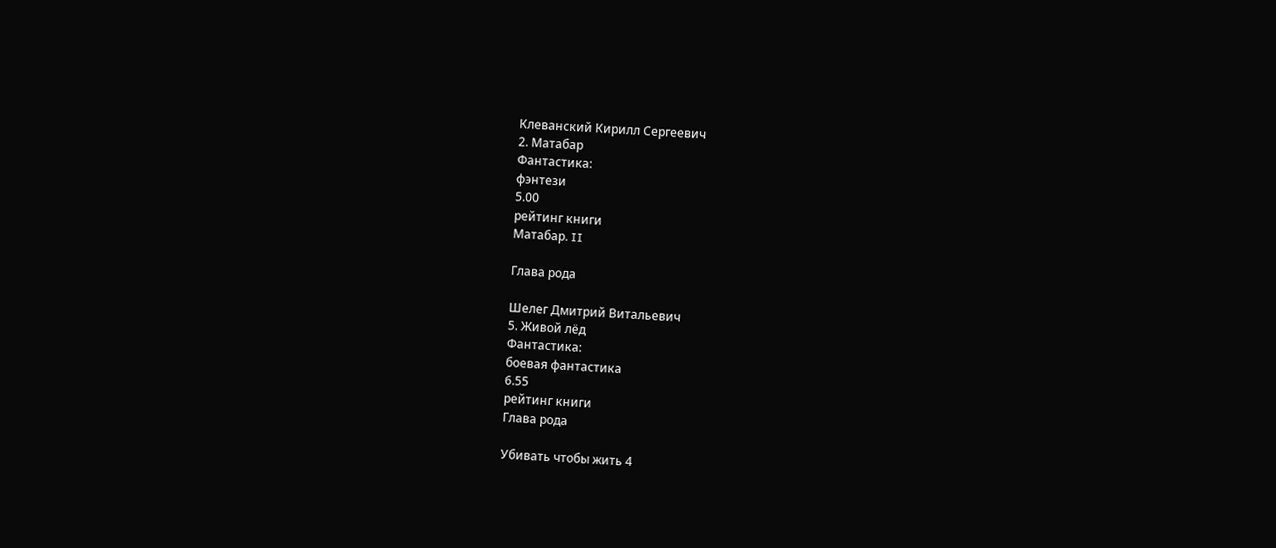Клеванский Кирилл Сергеевич
2. Матабар
Фантастика:
фэнтези
5.00
рейтинг книги
Матабар. II

Глава рода

Шелег Дмитрий Витальевич
5. Живой лёд
Фантастика:
боевая фантастика
6.55
рейтинг книги
Глава рода

Убивать чтобы жить 4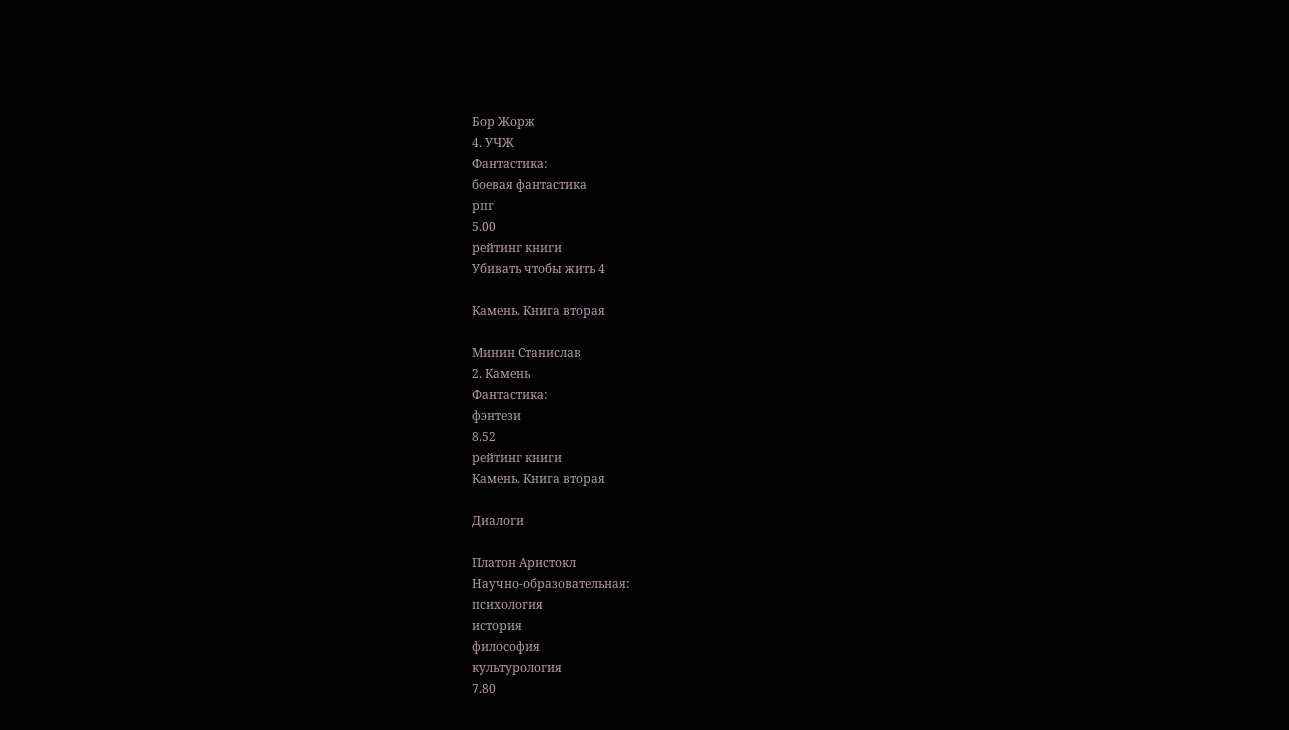Бор Жорж
4. УЧЖ
Фантастика:
боевая фантастика
рпг
5.00
рейтинг книги
Убивать чтобы жить 4

Камень. Книга вторая

Минин Станислав
2. Камень
Фантастика:
фэнтези
8.52
рейтинг книги
Камень. Книга вторая

Диалоги

Платон Аристокл
Научно-образовательная:
психология
история
философия
культурология
7.80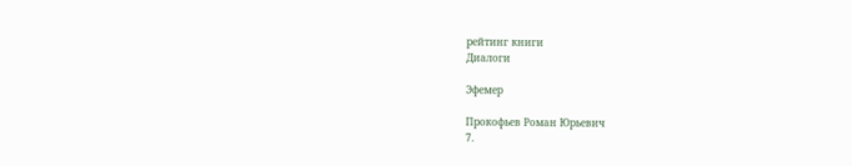рейтинг книги
Диалоги

Эфемер

Прокофьев Роман Юрьевич
7.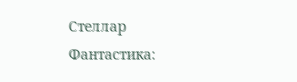Стеллар
Фантастика: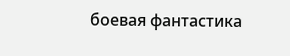боевая фантастика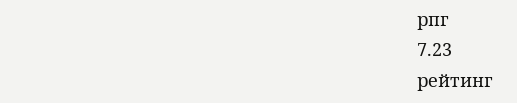рпг
7.23
рейтинг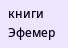книги
Эфемер